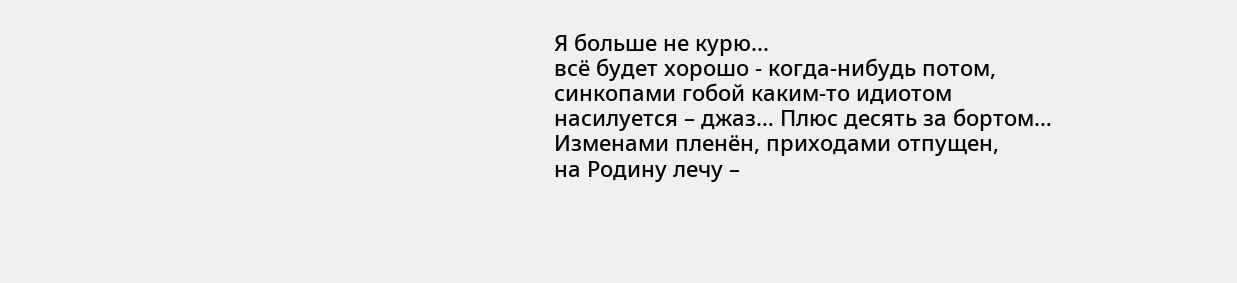Я больше не курю...
всё будет хорошо - когда-нибудь потом,
синкопами гобой каким-то идиотом
насилуется – джаз… Плюс десять за бортом…
Изменами пленён, приходами отпущен,
на Родину лечу –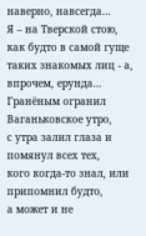наверно, навсегда…
Я – на Тверской стою, как будто в самой гуще
таких знакомых лиц - а, впрочем, ерунда…
Гранёным огранил Ваганьковское утро,
с утра залил глаза и помянул всех тех,
кого когда-то знал, или припомнил будто,
а может и не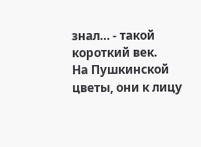знал… - такой короткий век.
На Пушкинской цветы, они к лицу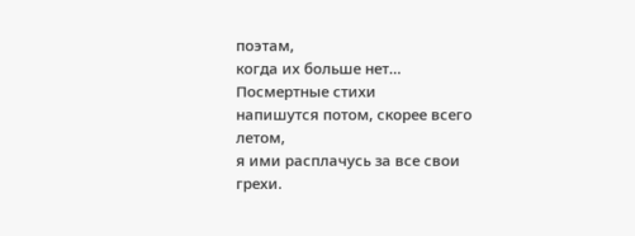поэтам,
когда их больше нет… Посмертные стихи
напишутся потом, скорее всего летом,
я ими расплачусь за все свои грехи.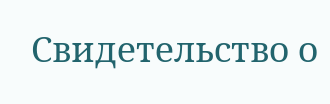Свидетельство о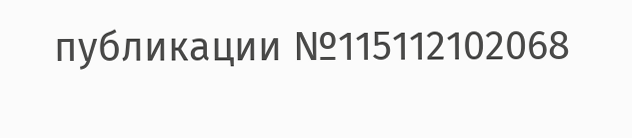публикации №115112102068